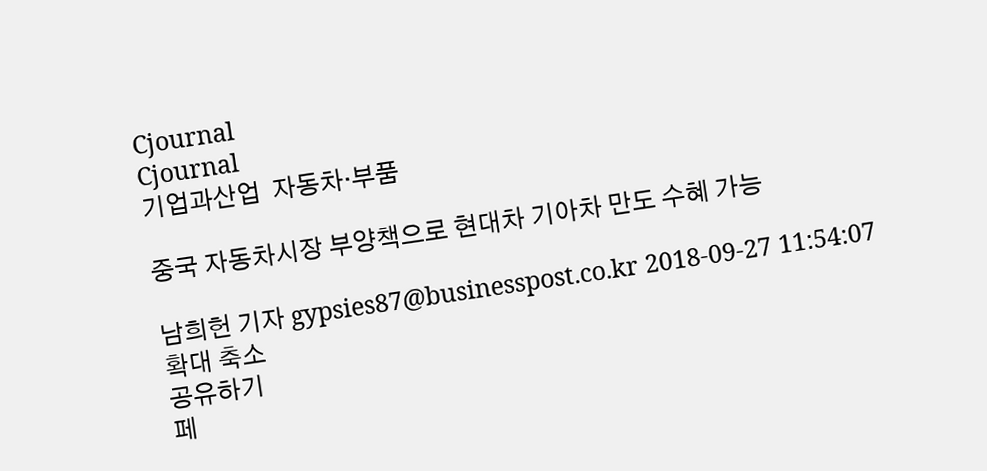Cjournal
Cjournal
기업과산업  자동차·부품

중국 자동차시장 부양책으로 현대차 기아차 만도 수혜 가능

남희헌 기자 gypsies87@businesspost.co.kr 2018-09-27 11:54:07
확대 축소
공유하기
페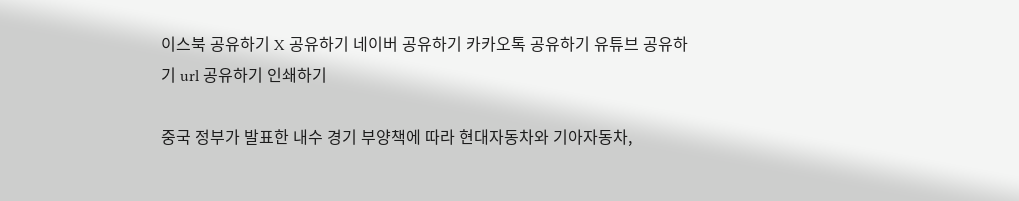이스북 공유하기 X 공유하기 네이버 공유하기 카카오톡 공유하기 유튜브 공유하기 url 공유하기 인쇄하기

중국 정부가 발표한 내수 경기 부양책에 따라 현대자동차와 기아자동차,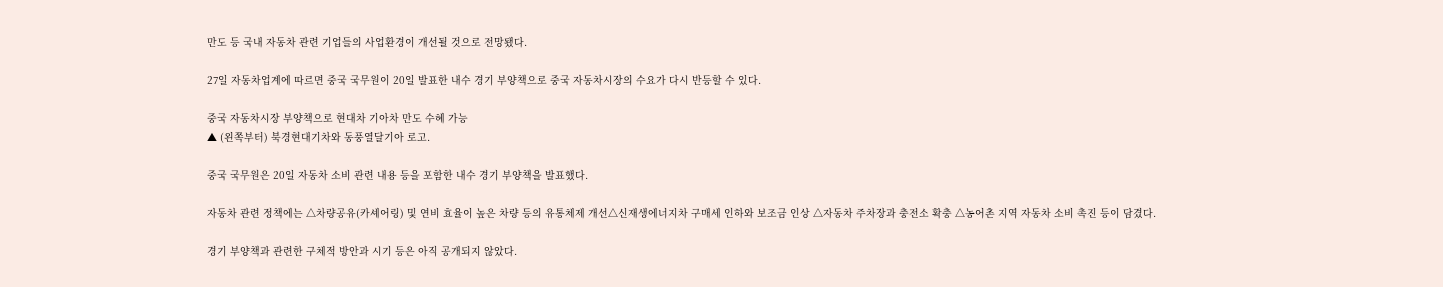만도 등 국내 자동차 관련 기업들의 사업환경이 개선될 것으로 전망됐다.

27일 자동차업계에 따르면 중국 국무원이 20일 발표한 내수 경기 부양책으로 중국 자동차시장의 수요가 다시 반등할 수 있다.

중국 자동차시장 부양책으로 현대차 기아차 만도 수혜 가능
▲ (왼쪽부터) 북경현대기차와 동풍열달기아 로고.

중국 국무원은 20일 자동차 소비 관련 내용 등을 포함한 내수 경기 부양책을 발표했다.

자동차 관련 정책에는 △차량공유(카셰어링) 및 연비 효율이 높은 차량 등의 유통체제 개선△신재생에너지차 구매세 인하와 보조금 인상 △자동차 주차장과 충전소 확충 △농어촌 지역 자동차 소비 촉진 등이 담겼다.

경기 부양책과 관련한 구체적 방안과 시기 등은 아직 공개되지 않았다.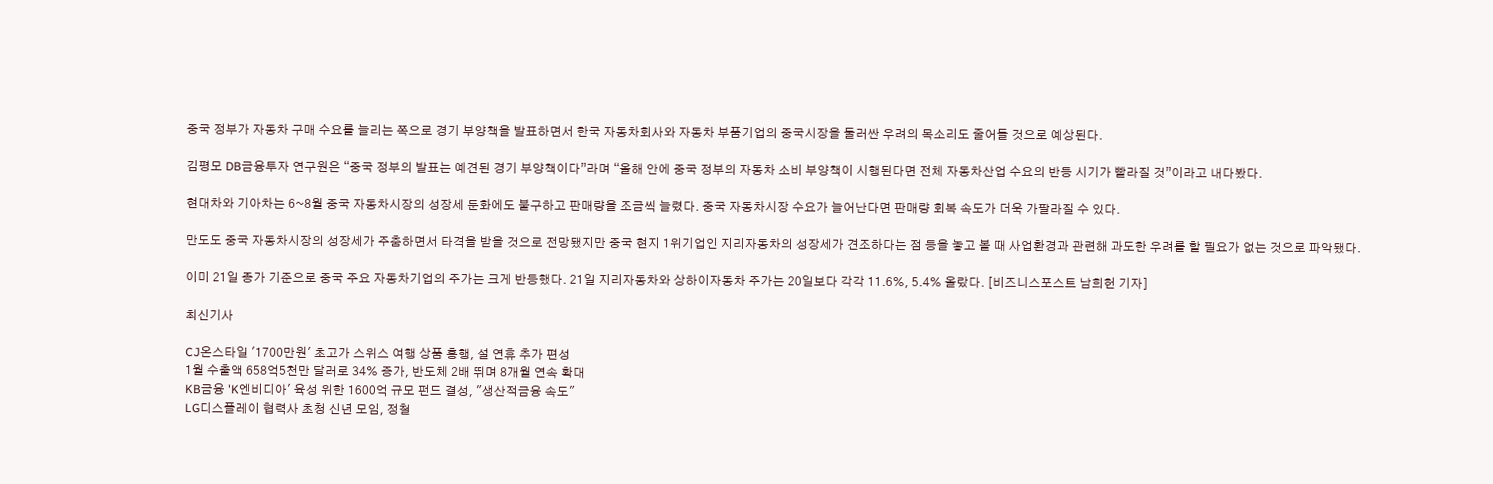중국 정부가 자동차 구매 수요를 늘리는 쪽으로 경기 부양책을 발표하면서 한국 자동차회사와 자동차 부품기업의 중국시장을 둘러싼 우려의 목소리도 줄어들 것으로 예상된다.

김평모 DB금융투자 연구원은 “중국 정부의 발표는 예견된 경기 부양책이다”라며 “올해 안에 중국 정부의 자동차 소비 부양책이 시행된다면 전체 자동차산업 수요의 반등 시기가 빨라질 것”이라고 내다봤다.

현대차와 기아차는 6~8월 중국 자동차시장의 성장세 둔화에도 불구하고 판매량을 조금씩 늘렸다. 중국 자동차시장 수요가 늘어난다면 판매량 회복 속도가 더욱 가팔라질 수 있다.

만도도 중국 자동차시장의 성장세가 주춤하면서 타격을 받을 것으로 전망됐지만 중국 현지 1위기업인 지리자동차의 성장세가 견조하다는 점 등을 놓고 볼 때 사업환경과 관련해 과도한 우려를 할 필요가 없는 것으로 파악됐다.

이미 21일 종가 기준으로 중국 주요 자동차기업의 주가는 크게 반등했다. 21일 지리자동차와 상하이자동차 주가는 20일보다 각각 11.6%, 5.4% 올랐다. [비즈니스포스트 남희헌 기자]

최신기사

CJ온스타일 '1700만원' 초고가 스위스 여행 상품 흥행, 설 연휴 추가 편성
1월 수출액 658억5천만 달러로 34% 증가, 반도체 2배 뛰며 8개월 연속 확대
KB금융 'K엔비디아' 육성 위한 1600억 규모 펀드 결성, "생산적금융 속도"
LG디스플레이 협력사 초청 신년 모임, 정철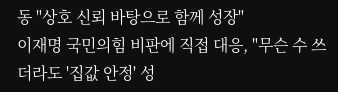동 "상호 신뢰 바탕으로 함께 성장"
이재명 국민의힘 비판에 직접 대응, "무슨 수 쓰더라도 '집값 안정' 성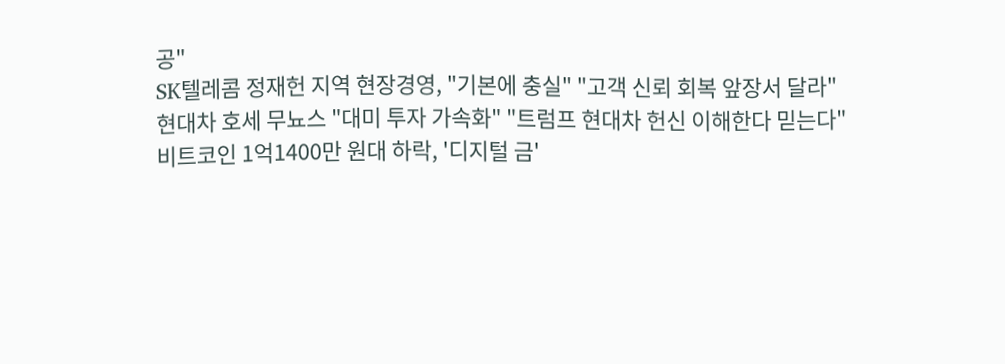공"
SK텔레콤 정재헌 지역 현장경영, "기본에 충실" "고객 신뢰 회복 앞장서 달라"
현대차 호세 무뇨스 "대미 투자 가속화" "트럼프 현대차 헌신 이해한다 믿는다"
비트코인 1억1400만 원대 하락, '디지털 금'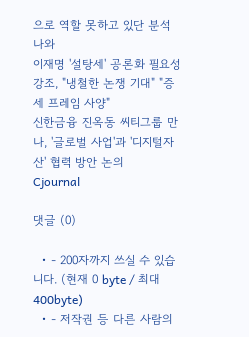으로 역할 못하고 있단 분석 나와
이재명 '설탕세' 공론화 필요성 강조, "냉철한 논쟁 기대" "증세 프레임 사양"
신한금융 진옥동 씨티그룹 만나, '글로벌 사업'과 '디지털자산' 협력 방안 논의
Cjournal

댓글 (0)

  • - 200자까지 쓰실 수 있습니다. (현재 0 byte / 최대 400byte)
  • - 저작권 등 다른 사람의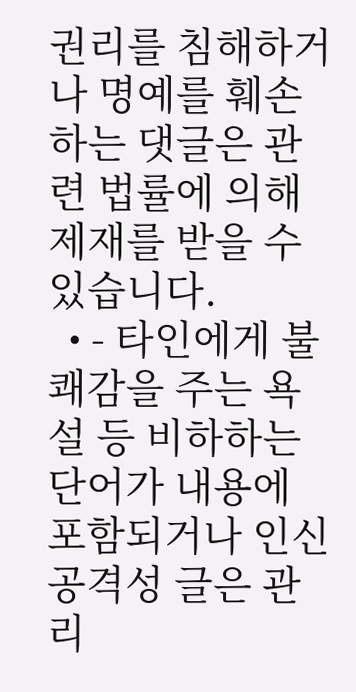권리를 침해하거나 명예를 훼손하는 댓글은 관련 법률에 의해 제재를 받을 수 있습니다.
  • - 타인에게 불쾌감을 주는 욕설 등 비하하는 단어가 내용에 포함되거나 인신공격성 글은 관리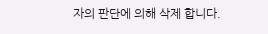자의 판단에 의해 삭제 합니다.